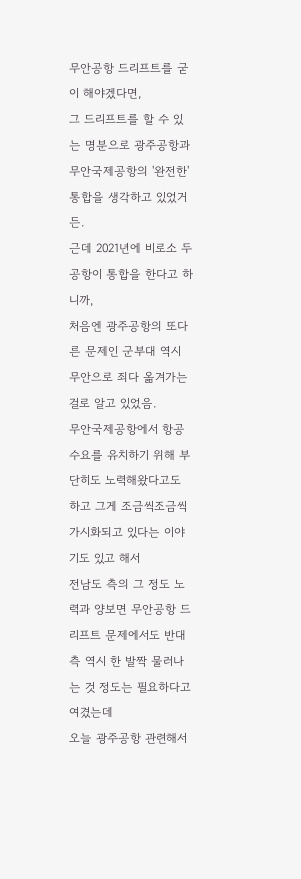무안공항 드리프트를 굳이 해야겠다면,
그 드리프트를 할 수 있는 명분으로 광주공항과 무안국제공항의 '완전한' 통합을 생각하고 있었거든.
근데 2021년에 비로소 두 공항이 통합을 한다고 하니까,
처음엔 광주공항의 또다른 문제인 군부대 역시 무안으로 죄다 옮겨가는 걸로 알고 있었음.
무안국제공항에서 항공수요를 유치하기 위해 부단히도 노력해왔다고도 하고 그게 조금씩조금씩 가시화되고 있다는 이야기도 있고 해서
전남도 측의 그 정도 노력과 양보면 무안공항 드리프트 문제에서도 반대 측 역시 한 발짝 물러나는 것 정도는 필요하다고 여겼는데
오늘 광주공항 관련해서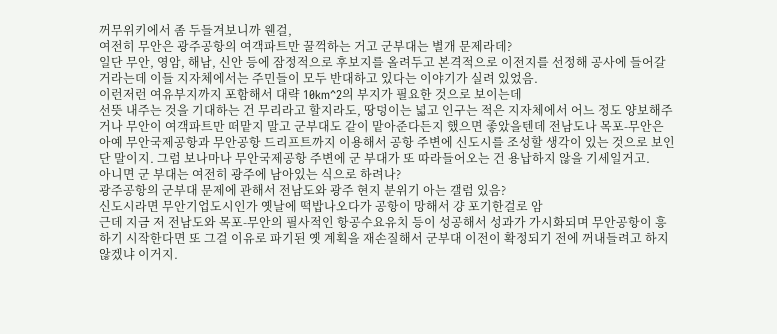꺼무위키에서 좀 두들겨보니까 웬걸,
여전히 무안은 광주공항의 여객파트만 꿀꺽하는 거고 군부대는 별개 문제라데?
일단 무안, 영암, 해남, 신안 등에 잠정적으로 후보지를 올려두고 본격적으로 이전지를 선정해 공사에 들어갈 거라는데 이들 지자체에서는 주민들이 모두 반대하고 있다는 이야기가 실려 있었음.
이런저런 여유부지까지 포함해서 대략 10km^2의 부지가 필요한 것으로 보이는데
선뜻 내주는 것을 기대하는 건 무리라고 할지라도, 땅덩이는 넓고 인구는 적은 지자체에서 어느 정도 양보해주거나 무안이 여객파트만 떠맡지 말고 군부대도 같이 맡아준다든지 했으면 좋았을텐데 전남도나 목포-무안은 아예 무안국제공항과 무안공항 드리프트까지 이용해서 공항 주변에 신도시를 조성할 생각이 있는 것으로 보인단 말이지. 그럼 보나마나 무안국제공항 주변에 군 부대가 또 따라들어오는 건 용납하지 않을 기세일거고.
아니면 군 부대는 여전히 광주에 남아있는 식으로 하려나?
광주공항의 군부대 문제에 관해서 전남도와 광주 현지 분위기 아는 갤럼 있음?
신도시라면 무안기업도시인가 옛날에 떡밥나오다가 공항이 망해서 걍 포기한걸로 암
근데 지금 저 전남도와 목포-무안의 필사적인 항공수요유치 등이 성공해서 성과가 가시화되며 무안공항이 흥하기 시작한다면 또 그걸 이유로 파기된 옛 계획을 재손질해서 군부대 이전이 확정되기 전에 꺼내들려고 하지 않겠냐 이거지.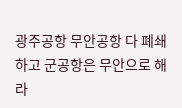광주공항 무안공항 다 폐쇄하고 군공항은 무안으로 해라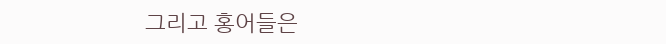그리고 홍어들은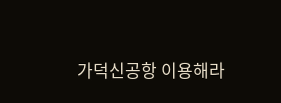가덕신공항 이용해라